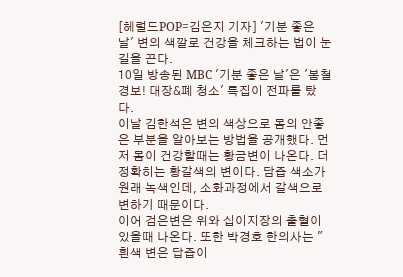[헤럴드POP=김은지 기자] '기분 좋은 날' 변의 색깔로 건강을 체크하는 법이 눈길을 끈다.
10일 방송된 MBC '기분 좋은 날'은 '봄철 경보! 대장&폐 청소' 특집이 전파를 탔다.
이날 김한석은 변의 색상으로 몸의 안좋은 부분을 알아보는 방법을 공개했다. 먼저 몸이 건강할때는 황금변이 나온다. 더 정확히는 황갈색의 변이다. 담즙 색소가 원래 녹색인데, 소화과정에서 갈색으로 변하기 때문이다.
이어 검은변은 위와 십이지장의 출혈이 있을때 나온다. 또한 박경호 한의사는 "흰색 변은 답즙이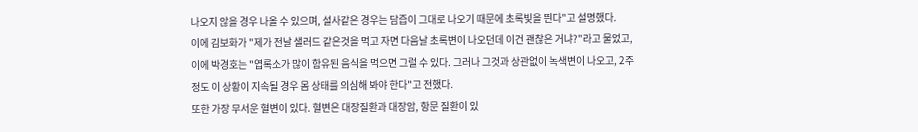나오지 않을 경우 나올 수 있으며, 설사같은 경우는 담즙이 그대로 나오기 때문에 초록빛을 띈다"고 설명했다.
이에 김보화가 "제가 전날 샐러드 같은것을 먹고 자면 다음날 초록변이 나오던데 이건 괜찮은 거냐?"라고 물었고, 이에 박경호는 "엽록소가 많이 함유된 음식을 먹으면 그럴 수 있다. 그러나 그것과 상관없이 녹색변이 나오고, 2주정도 이 상황이 지속될 경우 몸 상태를 의심해 봐야 한다"고 전했다.
또한 가장 무서운 혈변이 있다. 혈변은 대장질환과 대장암, 항문 질환이 있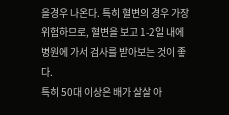을경우 나온다. 특히 혈변의 경우 가장 위험하므로, 혈변을 보고 1-2일 내에 병원에 가서 검사를 받아보는 것이 좋다.
특히 50대 이상은 배가 살살 아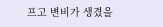프고 변비가 생겼을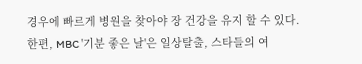경우에 빠르게 병원을 찾아야 장 건강을 유지 할 수 있다.
한편, MBC '기분 좋은 날'은 일상탈출, 스타들의 여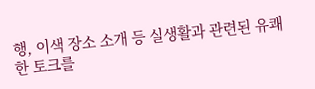행, 이색 장소 소개 등 실생활과 관련된 유쾌한 토크를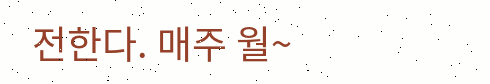전한다. 매주 월~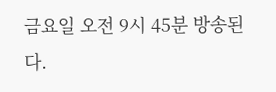금요일 오전 9시 45분 방송된다.